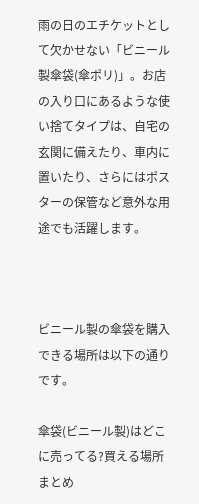雨の日のエチケットとして欠かせない「ビニール製傘袋(傘ポリ)」。お店の入り口にあるような使い捨てタイプは、自宅の玄関に備えたり、車内に置いたり、さらにはポスターの保管など意外な用途でも活躍します。



ビニール製の傘袋を購入できる場所は以下の通りです。

傘袋(ビニール製)はどこに売ってる?買える場所まとめ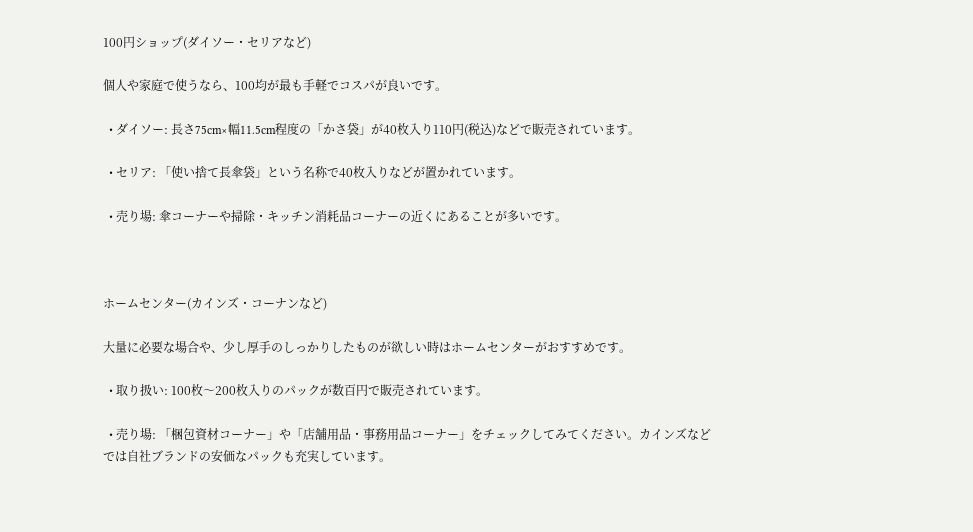100円ショップ(ダイソー・セリアなど)

個人や家庭で使うなら、100均が最も手軽でコスパが良いです。

  • ダイソー: 長さ75cm×幅11.5cm程度の「かさ袋」が40枚入り110円(税込)などで販売されています。

  • セリア: 「使い捨て長傘袋」という名称で40枚入りなどが置かれています。

  • 売り場: 傘コーナーや掃除・キッチン消耗品コーナーの近くにあることが多いです。



ホームセンター(カインズ・コーナンなど)

大量に必要な場合や、少し厚手のしっかりしたものが欲しい時はホームセンターがおすすめです。

  • 取り扱い: 100枚〜200枚入りのパックが数百円で販売されています。

  • 売り場: 「梱包資材コーナー」や「店舗用品・事務用品コーナー」をチェックしてみてください。カインズなどでは自社ブランドの安価なパックも充実しています。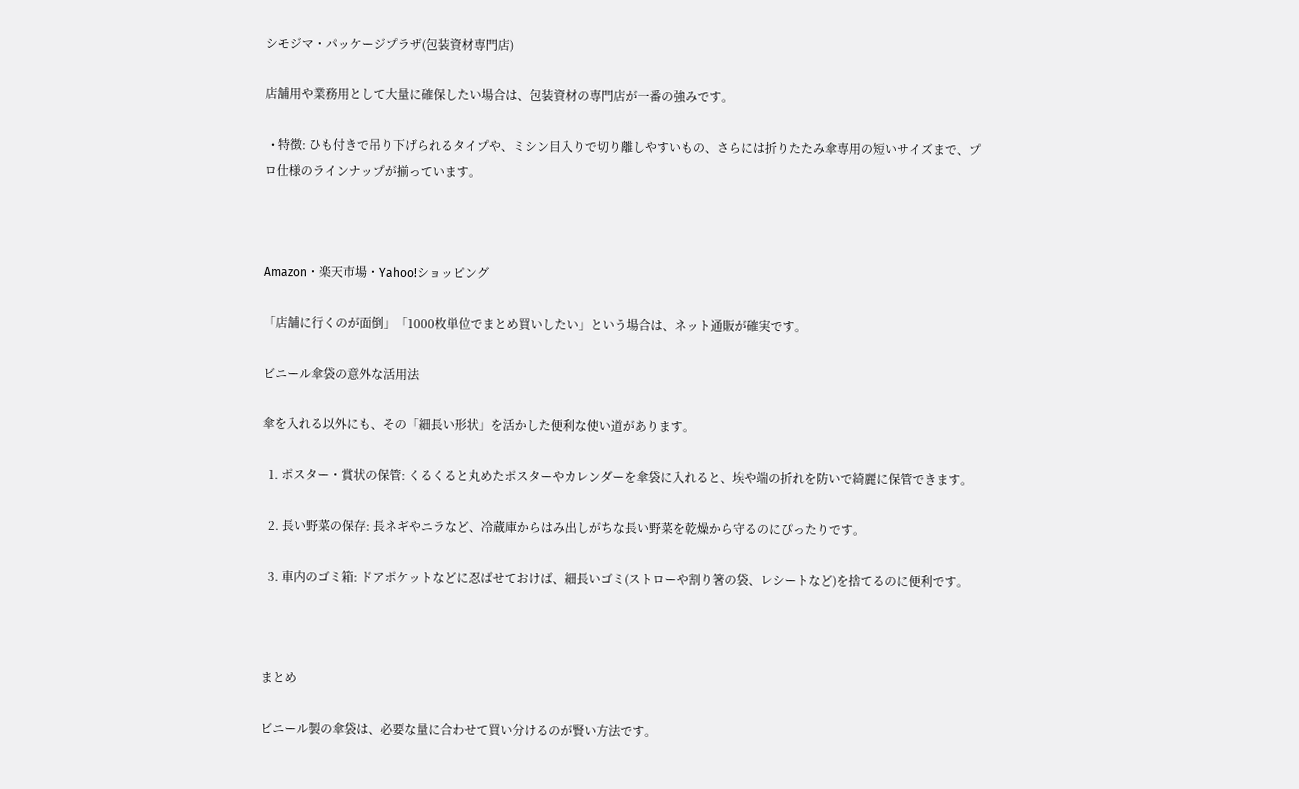シモジマ・パッケージプラザ(包装資材専門店)

店舗用や業務用として大量に確保したい場合は、包装資材の専門店が一番の強みです。

  • 特徴: ひも付きで吊り下げられるタイプや、ミシン目入りで切り離しやすいもの、さらには折りたたみ傘専用の短いサイズまで、プロ仕様のラインナップが揃っています。



Amazon・楽天市場・Yahoo!ショッピング

「店舗に行くのが面倒」「1000枚単位でまとめ買いしたい」という場合は、ネット通販が確実です。

ビニール傘袋の意外な活用法

傘を入れる以外にも、その「細長い形状」を活かした便利な使い道があります。

  1. ポスター・賞状の保管: くるくると丸めたポスターやカレンダーを傘袋に入れると、埃や端の折れを防いで綺麗に保管できます。

  2. 長い野菜の保存: 長ネギやニラなど、冷蔵庫からはみ出しがちな長い野菜を乾燥から守るのにぴったりです。

  3. 車内のゴミ箱: ドアポケットなどに忍ばせておけば、細長いゴミ(ストローや割り箸の袋、レシートなど)を捨てるのに便利です。



まとめ

ビニール製の傘袋は、必要な量に合わせて買い分けるのが賢い方法です。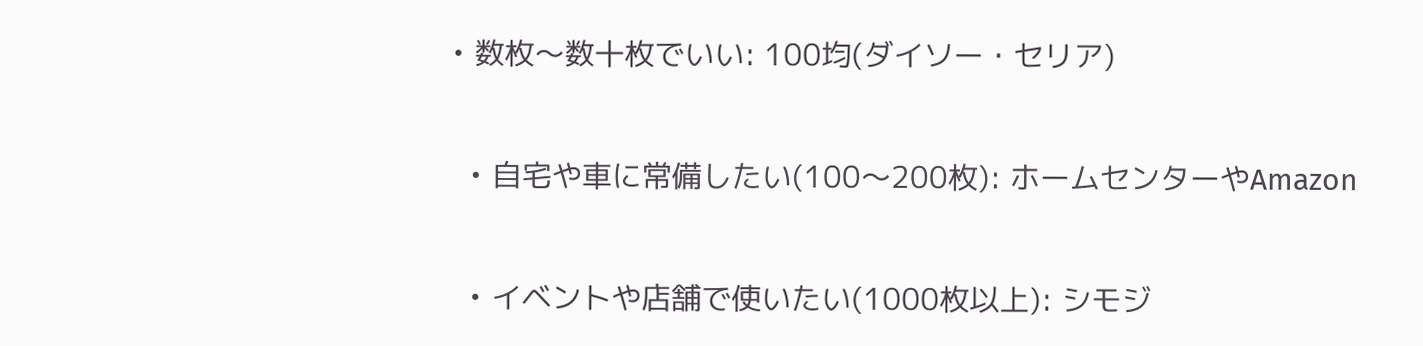• 数枚〜数十枚でいい: 100均(ダイソー・セリア)

  • 自宅や車に常備したい(100〜200枚): ホームセンターやAmazon

  • イベントや店舗で使いたい(1000枚以上): シモジ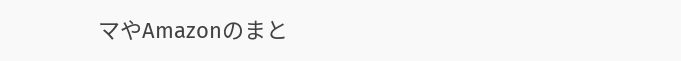マやAmazonのまと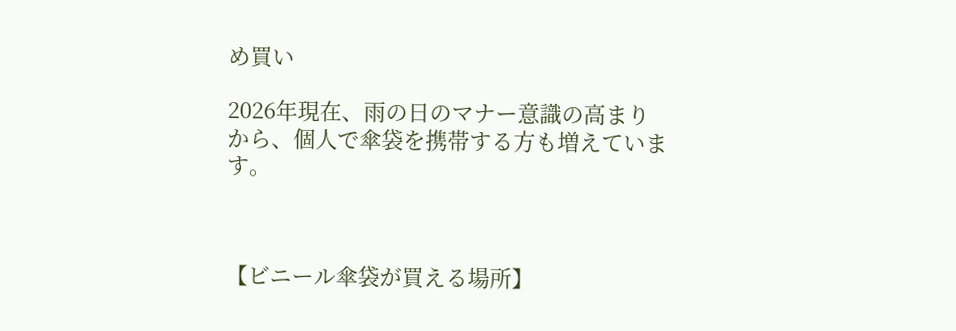め買い

2026年現在、雨の日のマナー意識の高まりから、個人で傘袋を携帯する方も増えています。



【ビニール傘袋が買える場所】